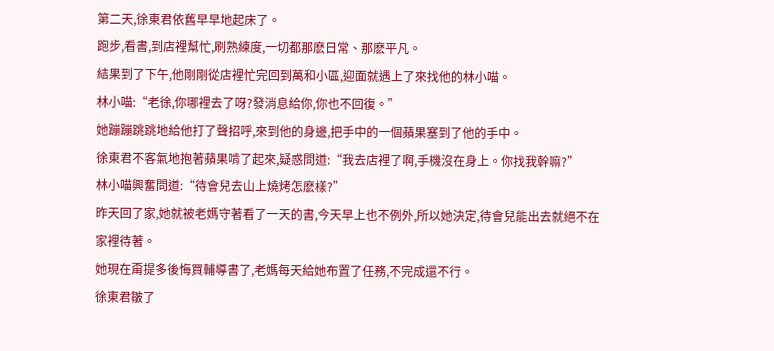第二天,徐東君依舊早早地起床了。
跑步,看書,到店裡幫忙,刷熟練度,一切都那麽日常、那麽平凡。
結果到了下午,他剛剛從店裡忙完回到萬和小區,迎面就遇上了來找他的林小喵。
林小喵:“老徐,你哪裡去了呀?發消息給你,你也不回復。”
她蹦蹦跳跳地給他打了聲招呼,來到他的身邊,把手中的一個蘋果塞到了他的手中。
徐東君不客氣地抱著蘋果啃了起來,疑惑問道:“我去店裡了啊,手機沒在身上。你找我幹嘛?”
林小喵興奮問道:“待會兒去山上燒烤怎麽樣?”
昨天回了家,她就被老媽守著看了一天的書,今天早上也不例外,所以她決定,待會兒能出去就絕不在家裡待著。
她現在甭提多後悔買輔導書了,老媽每天給她布置了任務,不完成還不行。
徐東君皺了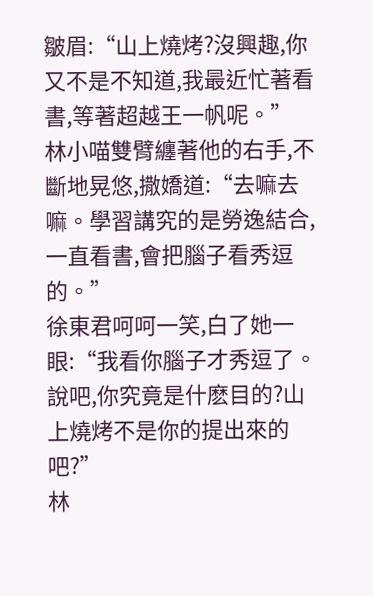皺眉:“山上燒烤?沒興趣,你又不是不知道,我最近忙著看書,等著超越王一帆呢。”
林小喵雙臂纏著他的右手,不斷地晃悠,撒嬌道:“去嘛去嘛。學習講究的是勞逸結合,一直看書,會把腦子看秀逗的。”
徐東君呵呵一笑,白了她一眼:“我看你腦子才秀逗了。說吧,你究竟是什麽目的?山上燒烤不是你的提出來的吧?”
林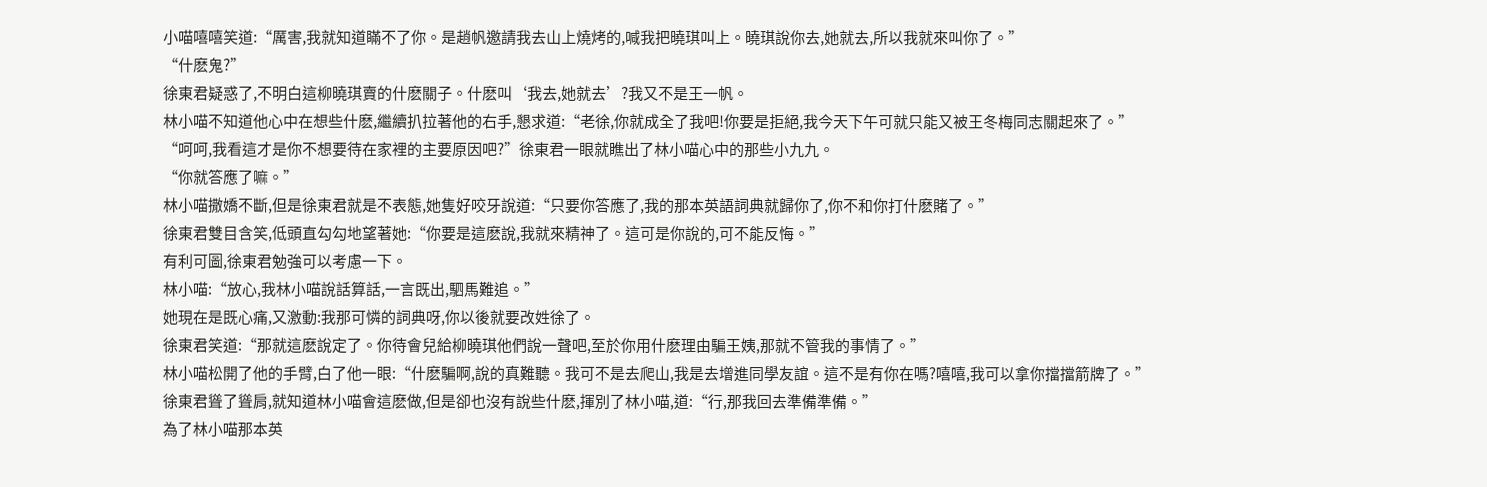小喵嘻嘻笑道:“厲害,我就知道瞞不了你。是趙帆邀請我去山上燒烤的,喊我把曉琪叫上。曉琪說你去,她就去,所以我就來叫你了。”
“什麽鬼?”
徐東君疑惑了,不明白這柳曉琪賣的什麽關子。什麽叫‘我去,她就去’?我又不是王一帆。
林小喵不知道他心中在想些什麽,繼續扒拉著他的右手,懇求道:“老徐,你就成全了我吧!你要是拒絕,我今天下午可就只能又被王冬梅同志關起來了。”
“呵呵,我看這才是你不想要待在家裡的主要原因吧?”徐東君一眼就瞧出了林小喵心中的那些小九九。
“你就答應了嘛。”
林小喵撒嬌不斷,但是徐東君就是不表態,她隻好咬牙說道:“只要你答應了,我的那本英語詞典就歸你了,你不和你打什麽賭了。”
徐東君雙目含笑,低頭直勾勾地望著她:“你要是這麽說,我就來精神了。這可是你說的,可不能反悔。”
有利可圖,徐東君勉強可以考慮一下。
林小喵:“放心,我林小喵說話算話,一言既出,駟馬難追。”
她現在是既心痛,又激動:我那可憐的詞典呀,你以後就要改姓徐了。
徐東君笑道:“那就這麽說定了。你待會兒給柳曉琪他們說一聲吧,至於你用什麽理由騙王姨,那就不管我的事情了。”
林小喵松開了他的手臂,白了他一眼:“什麽騙啊,說的真難聽。我可不是去爬山,我是去增進同學友誼。這不是有你在嗎?嘻嘻,我可以拿你擋擋箭牌了。”
徐東君聳了聳肩,就知道林小喵會這麽做,但是卻也沒有說些什麽,揮別了林小喵,道:“行,那我回去準備準備。”
為了林小喵那本英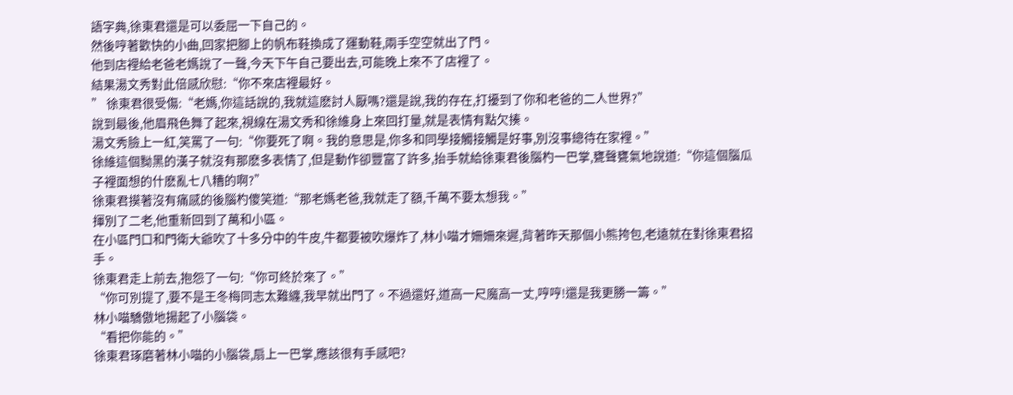語字典,徐東君還是可以委屈一下自己的。
然後哼著歡快的小曲,回家把腳上的帆布鞋換成了運動鞋,兩手空空就出了門。
他到店裡給老爸老媽說了一聲,今天下午自己要出去,可能晚上來不了店裡了。
結果湯文秀對此倍感欣慰:“你不來店裡最好。
” 徐東君很受傷:“老媽,你這話說的,我就這麽討人厭嗎?還是說,我的存在,打擾到了你和老爸的二人世界?”
說到最後,他眉飛色舞了起來,視線在湯文秀和徐維身上來回打量,就是表情有點欠揍。
湯文秀臉上一紅,笑罵了一句:“你要死了啊。我的意思是,你多和同學接觸接觸是好事,別沒事總待在家裡。”
徐維這個黝黑的漢子就沒有那麽多表情了,但是動作卻豐富了許多,抬手就給徐東君後腦杓一巴掌,甕聲甕氣地說道:“你這個腦瓜子裡面想的什麽亂七八糟的啊?”
徐東君摸著沒有痛感的後腦杓傻笑道:“那老媽老爸,我就走了額,千萬不要太想我。”
揮別了二老,他重新回到了萬和小區。
在小區門口和門衛大爺吹了十多分中的牛皮,牛都要被吹爆炸了,林小喵才姍姍來遲,背著昨天那個小熊挎包,老遠就在對徐東君招手。
徐東君走上前去,抱怨了一句:“你可終於來了。”
“你可別提了,要不是王冬梅同志太難纏,我早就出門了。不過還好,道高一尺魔高一丈,哼哼!還是我更勝一籌。”
林小喵驕傲地揚起了小腦袋。
“看把你能的。”
徐東君琢磨著林小喵的小腦袋,扇上一巴掌,應該很有手感吧?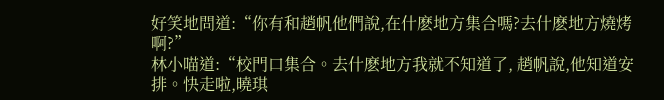好笑地問道:“你有和趙帆他們說,在什麽地方集合嗎?去什麽地方燒烤啊?”
林小喵道:“校門口集合。去什麽地方我就不知道了, 趙帆說,他知道安排。快走啦,曉琪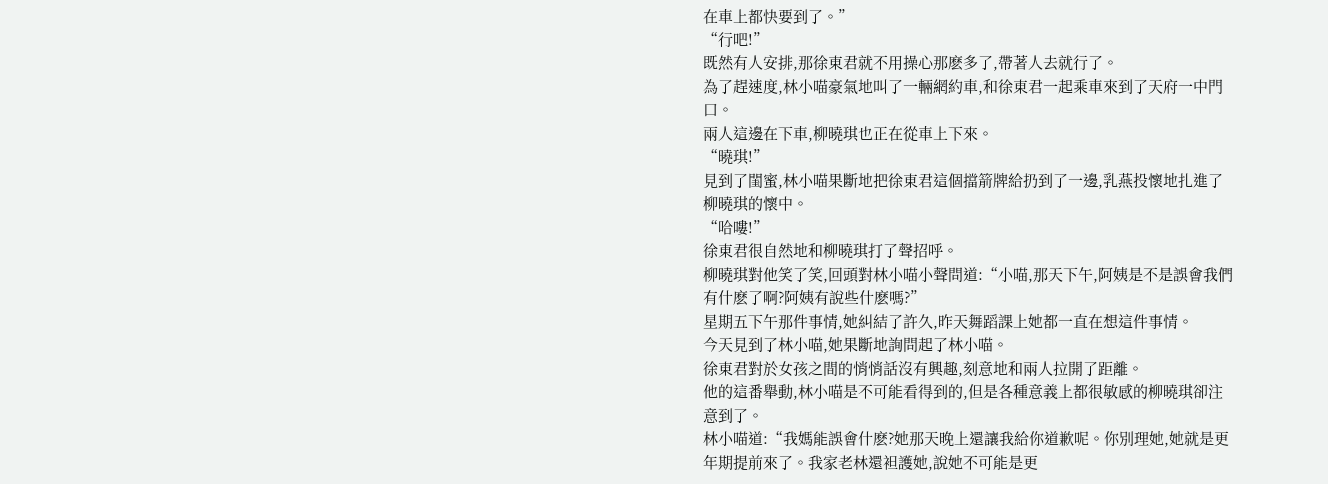在車上都快要到了。”
“行吧!”
既然有人安排,那徐東君就不用操心那麽多了,帶著人去就行了。
為了趕速度,林小喵豪氣地叫了一輛網約車,和徐東君一起乘車來到了天府一中門口。
兩人這邊在下車,柳曉琪也正在從車上下來。
“曉琪!”
見到了閨蜜,林小喵果斷地把徐東君這個擋箭牌給扔到了一邊,乳燕投懷地扎進了柳曉琪的懷中。
“哈嘍!”
徐東君很自然地和柳曉琪打了聲招呼。
柳曉琪對他笑了笑,回頭對林小喵小聲問道:“小喵,那天下午,阿姨是不是誤會我們有什麽了啊?阿姨有說些什麽嗎?”
星期五下午那件事情,她糾結了許久,昨天舞蹈課上她都一直在想這件事情。
今天見到了林小喵,她果斷地詢問起了林小喵。
徐東君對於女孩之間的悄悄話沒有興趣,刻意地和兩人拉開了距離。
他的這番舉動,林小喵是不可能看得到的,但是各種意義上都很敏感的柳曉琪卻注意到了。
林小喵道:“我媽能誤會什麽?她那天晚上還讓我給你道歉呢。你別理她,她就是更年期提前來了。我家老林還袒護她,說她不可能是更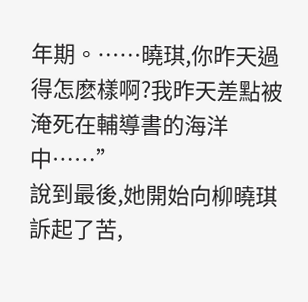年期。……曉琪,你昨天過得怎麽樣啊?我昨天差點被淹死在輔導書的海洋中……”
說到最後,她開始向柳曉琪訴起了苦,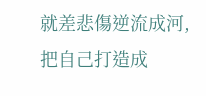就差悲傷逆流成河,把自己打造成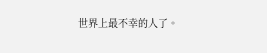世界上最不幸的人了。